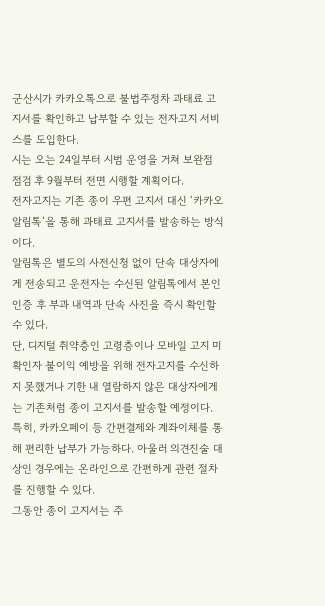군산시가 카카오톡으로 불법주정차 과태료 고지서를 확인하고 납부할 수 있는 전자고지 서비스를 도입한다.
시는 오는 24일부터 시범 운영을 거쳐 보완점 점검 후 9월부터 전면 시행할 계획이다.
전자고지는 기존 종이 우편 고지서 대신 ‘카카오 알림톡’을 통해 과태료 고지서를 발송하는 방식이다.
알림톡은 별도의 사전신청 없이 단속 대상자에게 전송되고 운전자는 수신된 알림톡에서 본인 인증 후 부과 내역과 단속 사진을 즉시 확인할 수 있다.
단, 디지털 취약층인 고령층이나 모바일 고지 미확인자 불이익 예방을 위해 전자고지를 수신하지 못했거나 기한 내 열람하지 않은 대상자에게는 기존처럼 종이 고지서를 발송할 예정이다.
특히, 카카오페이 등 간편결제와 계좌이체를 통해 편리한 납부가 가능하다. 아울러 의견진술 대상인 경우에는 온라인으로 간편하게 관련 절차를 진행할 수 있다.
그동안 종이 고지서는 주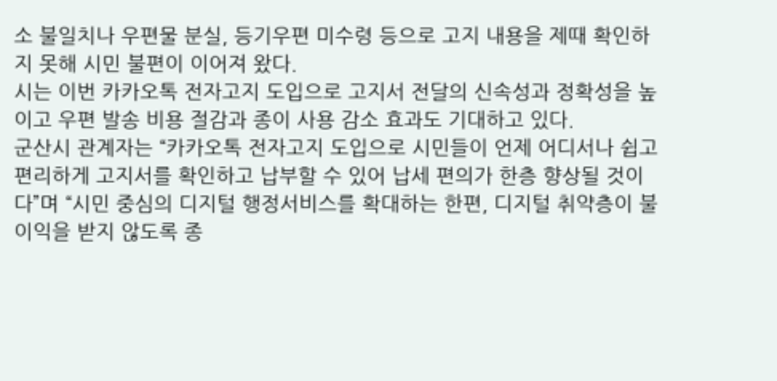소 불일치나 우편물 분실, 등기우편 미수령 등으로 고지 내용을 제때 확인하지 못해 시민 불편이 이어져 왔다.
시는 이번 카카오톡 전자고지 도입으로 고지서 전달의 신속성과 정확성을 높이고 우편 발송 비용 절감과 종이 사용 감소 효과도 기대하고 있다.
군산시 관계자는 “카카오톡 전자고지 도입으로 시민들이 언제 어디서나 쉽고 편리하게 고지서를 확인하고 납부할 수 있어 납세 편의가 한층 향상될 것이다”며 “시민 중심의 디지털 행정서비스를 확대하는 한편, 디지털 취약층이 불이익을 받지 않도록 종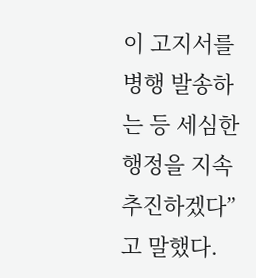이 고지서를 병행 발송하는 등 세심한 행정을 지속 추진하겠다”고 말했다.